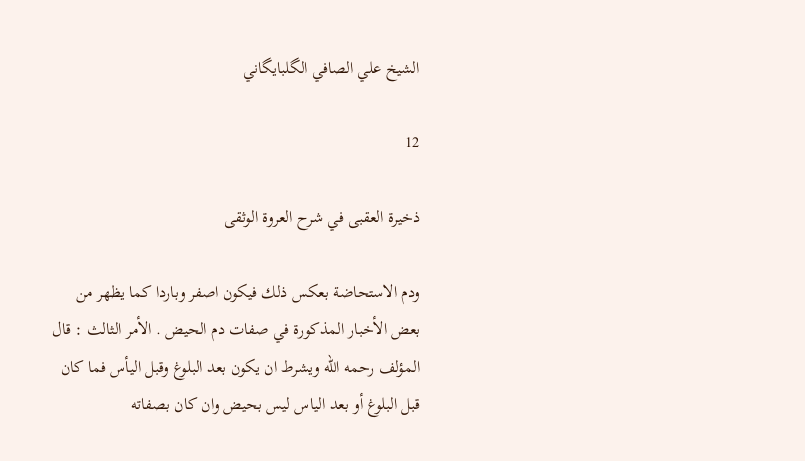الشيخ علي الصافي الگلبايگاني

12

ذخيرة العقبى في شرح العروة الوثقى

ودم الاستحاضة بعكس ذلك فيكون اصفر وباردا كما يظهر من بعض الأخبار المذكورة في صفات دم الحيض . الأمر الثالث : قال المؤلف رحمه اللّه ويشرط ان يكون بعد البلوغ وقبل اليأس فما كان قبل البلوغ أو بعد الياس ليس بحيض وان كان بصفاته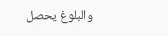والبلوغ يحصل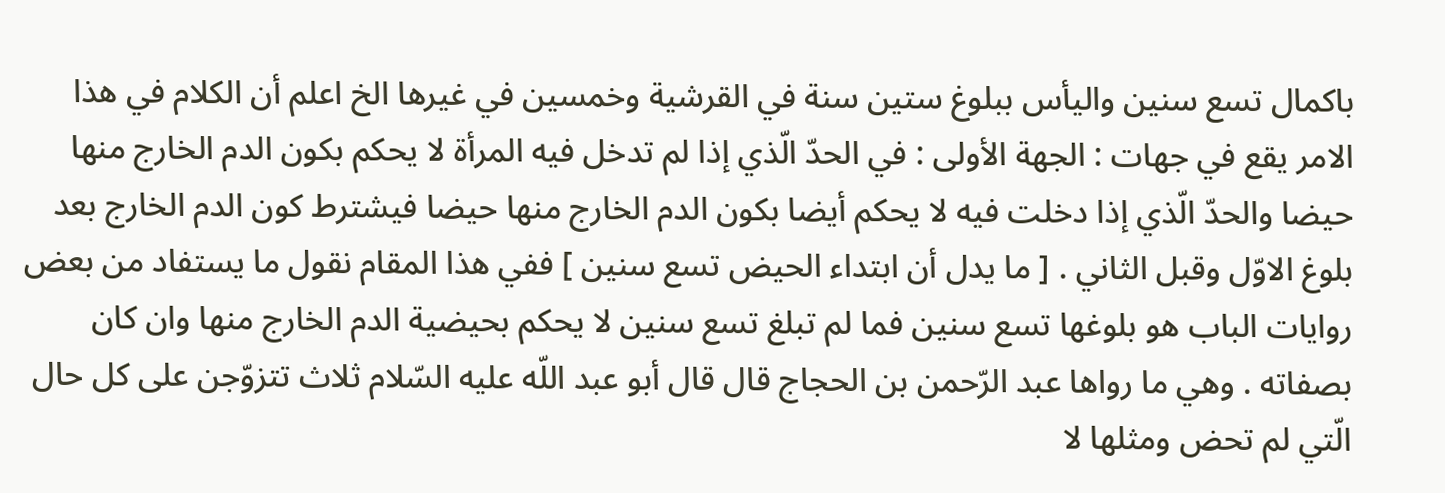باكمال تسع سنين واليأس ببلوغ ستين سنة في القرشية وخمسين في غيرها الخ اعلم أن الكلام في هذا الامر يقع في جهات : الجهة الأولى : في الحدّ الّذي إذا لم تدخل فيه المرأة لا يحكم بكون الدم الخارج منها حيضا والحدّ الّذي إذا دخلت فيه لا يحكم أيضا بكون الدم الخارج منها حيضا فيشترط كون الدم الخارج بعد بلوغ الاوّل وقبل الثاني . [ ما يدل أن ابتداء الحيض تسع سنين ] ففي هذا المقام نقول ما يستفاد من بعض روايات الباب هو بلوغها تسع سنين فما لم تبلغ تسع سنين لا يحكم بحيضية الدم الخارج منها وان كان بصفاته . وهي ما رواها عبد الرّحمن بن الحجاج قال قال أبو عبد اللّه عليه السّلام ثلاث تتزوّجن على كل حال الّتي لم تحض ومثلها لا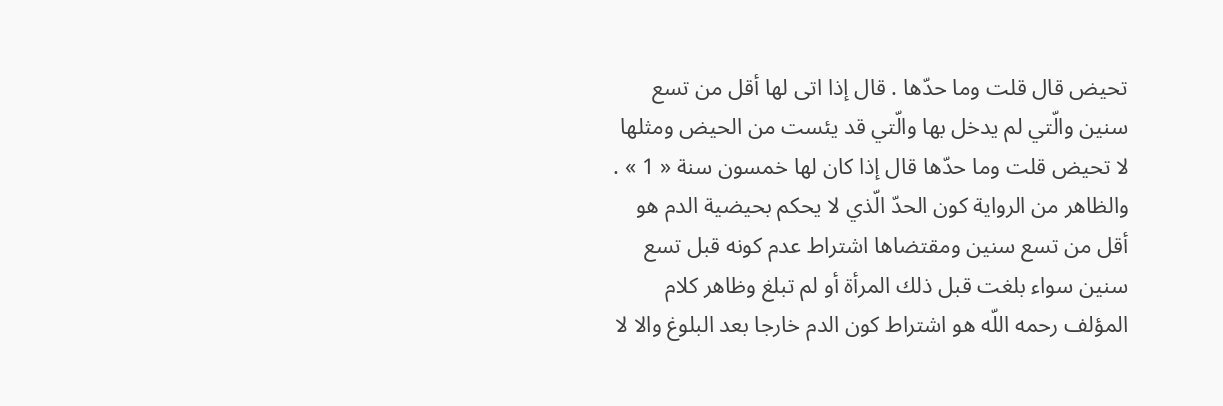تحيض قال قلت وما حدّها . قال إذا اتى لها أقل من تسع سنين والّتي لم يدخل بها والّتي قد يئست من الحيض ومثلها لا تحيض قلت وما حدّها قال إذا كان لها خمسون سنة « 1 » . والظاهر من الرواية كون الحدّ الّذي لا يحكم بحيضية الدم هو أقل من تسع سنين ومقتضاها اشتراط عدم كونه قبل تسع سنين سواء بلغت قبل ذلك المرأة أو لم تبلغ وظاهر كلام المؤلف رحمه اللّه هو اشتراط كون الدم خارجا بعد البلوغ والا لا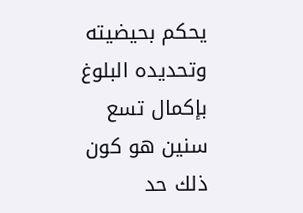يحكم بحيضيته وتحديده البلوغ بإكمال تسع سنين هو كون ذلك حد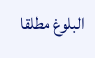البلوغ مطلقا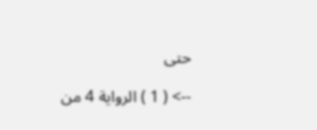حتى

--> ( 1 ) الرواية 4 من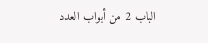الباب 2 من أبواب العدد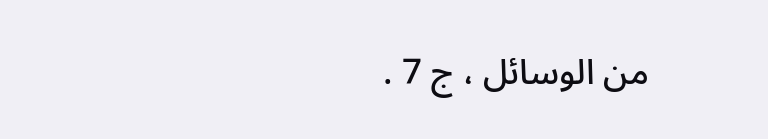من الوسائل ، ج 7 .